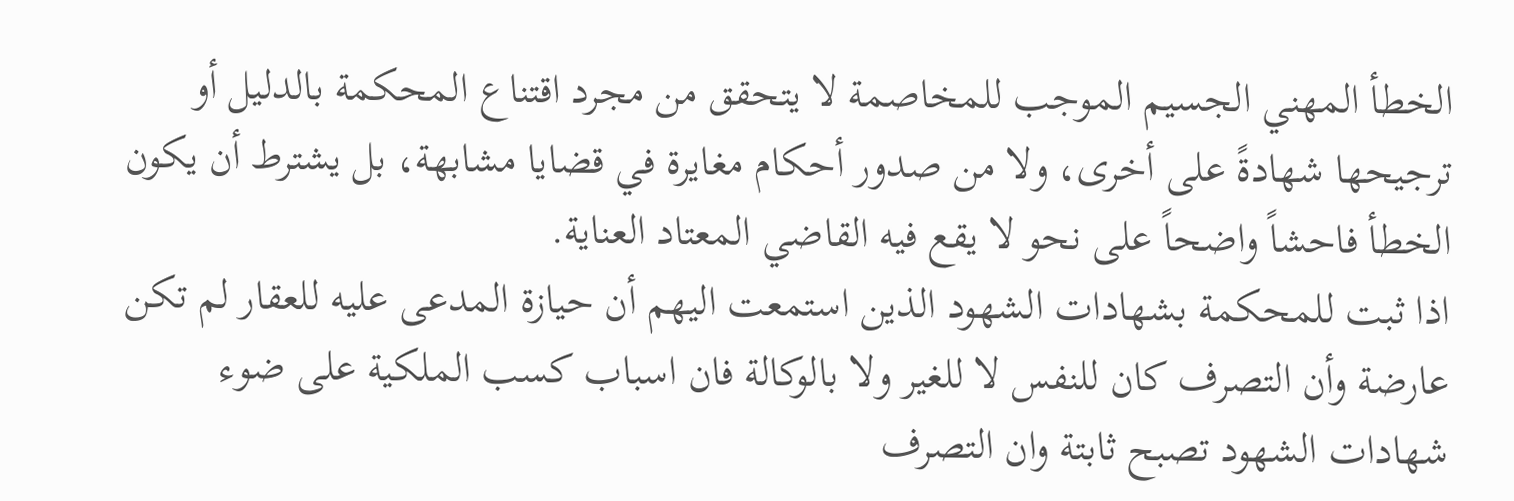الخطأ المهني الجسيم الموجب للمخاصمة لا يتحقق من مجرد اقتناع المحكمة بالدليل أو ترجيحها شهادةً على أخرى، ولا من صدور أحكام مغايرة في قضايا مشابهة، بل يشترط أن يكون الخطأ فاحشاً واضحاً على نحو لا يقع فيه القاضي المعتاد العناية.
اذا ثبت للمحكمة بشهادات الشهود الذين استمعت اليهم أن حيازة المدعى عليه للعقار لم تكن عارضة وأن التصرف كان للنفس لا للغير ولا بالوكالة فان اسباب كسب الملكية على ضوء شهادات الشهود تصبح ثابتة وان التصرف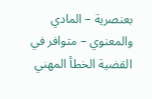بعنصرية – المادي والمعنوي – متوافر في القضية الخطأ المهني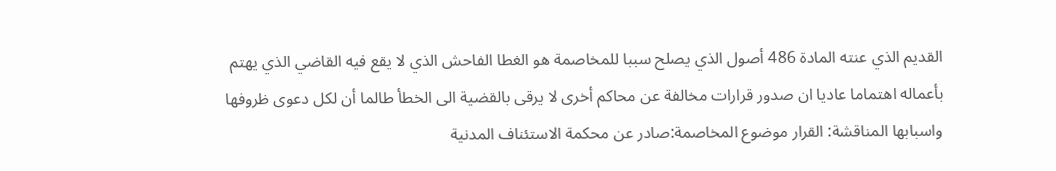القديم الذي عنته المادة 486 أصول الذي يصلح سببا للمخاصمة هو الغطا الفاحش الذي لا يقع فيه القاضي الذي يهتم بأعماله اهتماما عاديا ان صدور قرارات مخالفة عن محاكم أخرى لا يرقى بالقضية الى الخطأ طالما أن لكل دعوى ظروفها واسبابها المناقشة: القرار موضوع المخاصمة:صادر عن محكمة الاستئناف المدنية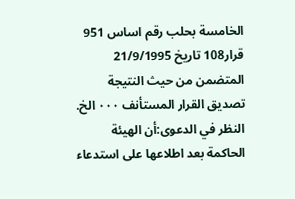الخامسة بحلب رقم اساس 951 قرار108 تاريخ 21/9/1995 المتضمن من حيث النتيجة تصديق القرار المستأنف ۰۰۰ الخ. النظر في الدعوى:أن الهيئة الحاكمة بعد اطلاعها على استدعاء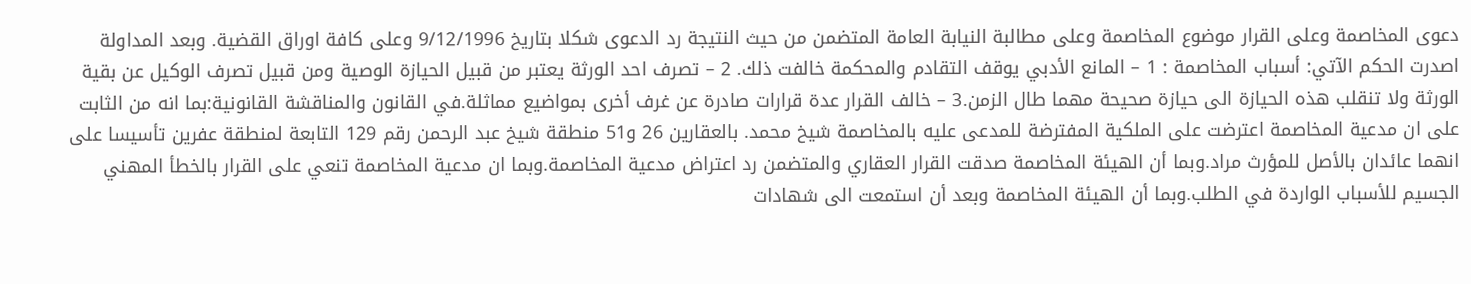دعوى المخاصمة وعلى القرار موضوع المخاصمة وعلى مطالبة النيابة العامة المتضمن من حيث النتيجة رد الدعوى شكلا بتاريخ 9/12/1996 وعلى كافة اوراق القضية. وبعد المداولة اصدرت الحكم الآتي: أسباب المخاصمة : 1 – المانع الأدبي يوقف التقادم والمحكمة خالفت ذلك. 2 – تصرف احد الورثة يعتبر من قبيل الحيازة الوصية ومن قبيل تصرف الوكيل عن بقية الورثة ولا تنقلب هذه الحيازة الى حيازة صحيحة مهما طال الزمن.3 – خالف القرار عدة قرارات صادرة عن غرف أخرى بمواضيع مماثلة.في القانون والمناقشة القانونية:بما انه من الثابت على ان مدعية المخاصمة اعترضت على الملكية المفترضة للمدعى عليه بالمخاصمة شيخ محمد. بالعقارين 26 و51 منطقة شيخ عبد الرحمن رقم 129 التابعة لمنطقة عفرين تأسيسا على انهما عائدان بالأصل للمؤرث مراد.وبما أن الهيئة المخاصمة صدقت القرار العقاري والمتضمن رد اعتراض مدعية المخاصمة.وبما ان مدعية المخاصمة تنعي على القرار بالخطأ المهني الجسيم للأسباب الواردة في الطلب.وبما أن الهيئة المخاصمة وبعد أن استمعت الى شهادات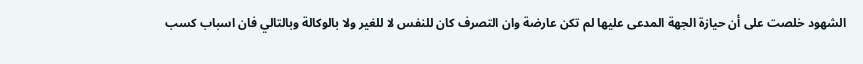الشهود خلصت على أن حيازة الجهة المدعى عليها لم تكن عارضة وان التصرف كان للنفس لا للغير ولا بالوكالة وبالتالي فان اسباب كسب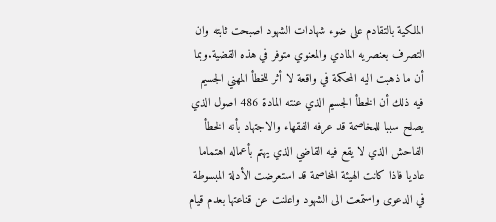الملكية بالتقادم على ضوء شهادات الشهود اصبحت ثابته وان التصرف بعنصريه المادي والمعنوي متوفر في هذه القضية.وبما أن ما ذهبت اليه المحكمة في واقعة لا أثر للخطأ المهني الجسيم فيه ذلك أن الخطأ الجسيم الذي عنته المادة 486 اصول الذي يصلح سببا للمخاصمة قد عرفه الفقهاء والاجتهاد بأنه الخطأ الفاحش الذي لا يقع فيه القاضي الذي يهتم بأعماله اهتماما عاديا فاذا كانت الهيئة المخاصمة قد استعرضت الأدلة المبسوطة في الدعوى واستمعت الى الشهود واعلنت عن قناعتها بعدم قيام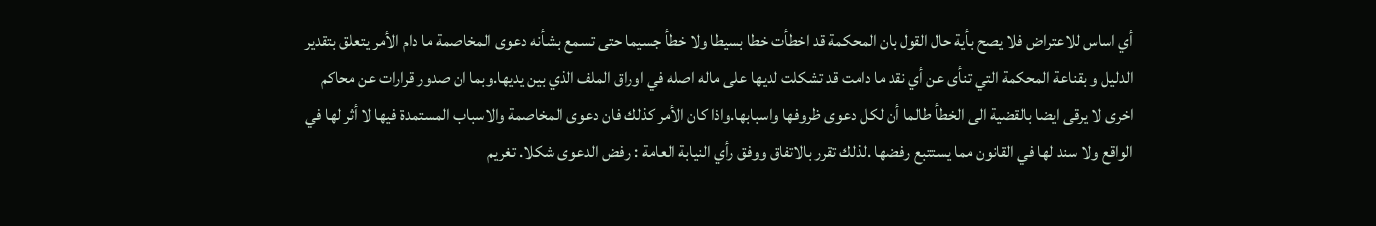أي اساس للاعتراض فلا يصح بأية حال القول بان المحكمة قد اخطأت خطا بسيطا ولا خطأ جسيما حتى تسمع بشأنه دعوى المخاصمة ما دام الأمر يتعلق بتقدير الدليل و بقناعة المحكمة التي تنأى عن أي نقد ما دامت قد تشكلت لديها على ماله اصله في اوراق الملف الذي بين يديها.وبما ان صدور قرارات عن محاكم اخرى لا يرقى ايضا بالقضية الى الخطأ طالما أن لكل دعوى ظروفها واسبابها.واذا كان الأمر كذلك فان دعوى المخاصمة والاسباب المستمدة فيها لا أثر لها في الواقع ولا سند لها في القانون مما يستتبع رفضها .لذلك تقرر بالاتفاق ووفق رأي النيابة العامة : رفض الدعوى شكلا. تغريم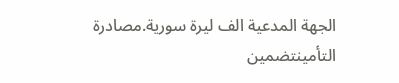الجهة المدعية الف ليرة سورية.مصادرة التأمينتضمين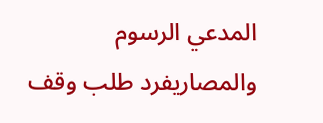المدعي الرسوم والمصاريفرد طلب وقف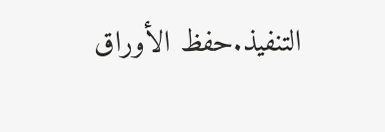التنفيذ.حفظ الأوراق